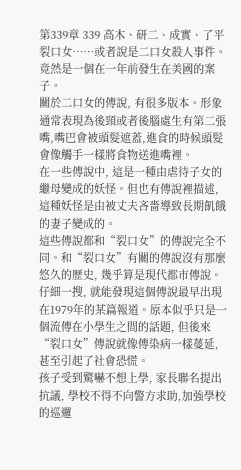第339章 339 高木、研二、成實、了平
裂口女……或者說是二口女殺人事件。
竟然是一個在一年前發生在美國的案子。
關於二口女的傳說, 有很多版本。形象通常表現為後頸或者後腦處生有第二張嘴,嘴巴會被頭髮遮蓋,進食的時候頭髮會像觸手一樣將食物送進嘴裡。
在一些傳說中, 這是一種由虐待子女的繼母變成的妖怪。但也有傳說裡描述,這種妖怪是由被丈夫吝嗇導致長期飢餓的妻子變成的。
這些傳說都和“裂口女”的傳說完全不同。和“裂口女”有關的傳說沒有那麼悠久的歷史, 幾乎算是現代都市傳說。
仔細一搜, 就能發現這個傳說最早出現在1979年的某篇報道。原本似乎只是一個流傳在小學生之間的話題, 但後來“裂口女”傳說就像傳染病一樣蔓延,甚至引起了社會恐慌。
孩子受到驚嚇不想上學, 家長聯名提出抗議, 學校不得不向警方求助,加強學校的巡邏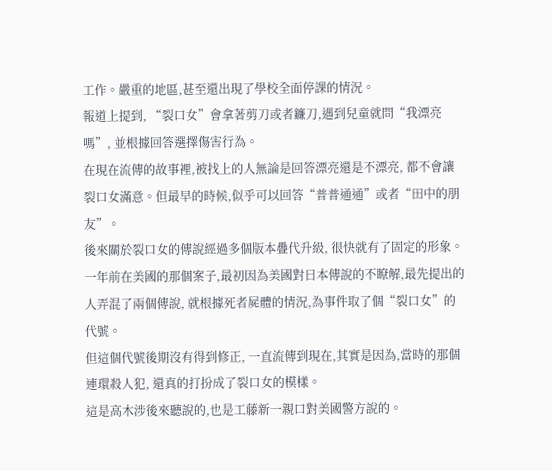工作。嚴重的地區,甚至還出現了學校全面停課的情況。
報道上提到, “裂口女”會拿著剪刀或者鐮刀,遇到兒童就問“我漂亮嗎”, 並根據回答選擇傷害行為。
在現在流傳的故事裡,被找上的人無論是回答漂亮還是不漂亮, 都不會讓裂口女滿意。但最早的時候,似乎可以回答“普普通通”或者“田中的朋友”。
後來關於裂口女的傳說經過多個版本疊代升級, 很快就有了固定的形象。
一年前在美國的那個案子,最初因為美國對日本傳說的不瞭解,最先提出的人弄混了兩個傳說, 就根據死者屍體的情況,為事件取了個“裂口女”的代號。
但這個代號後期沒有得到修正, 一直流傳到現在,其實是因為,當時的那個連環殺人犯, 還真的打扮成了裂口女的模樣。
這是高木涉後來聽說的,也是工藤新一親口對美國警方說的。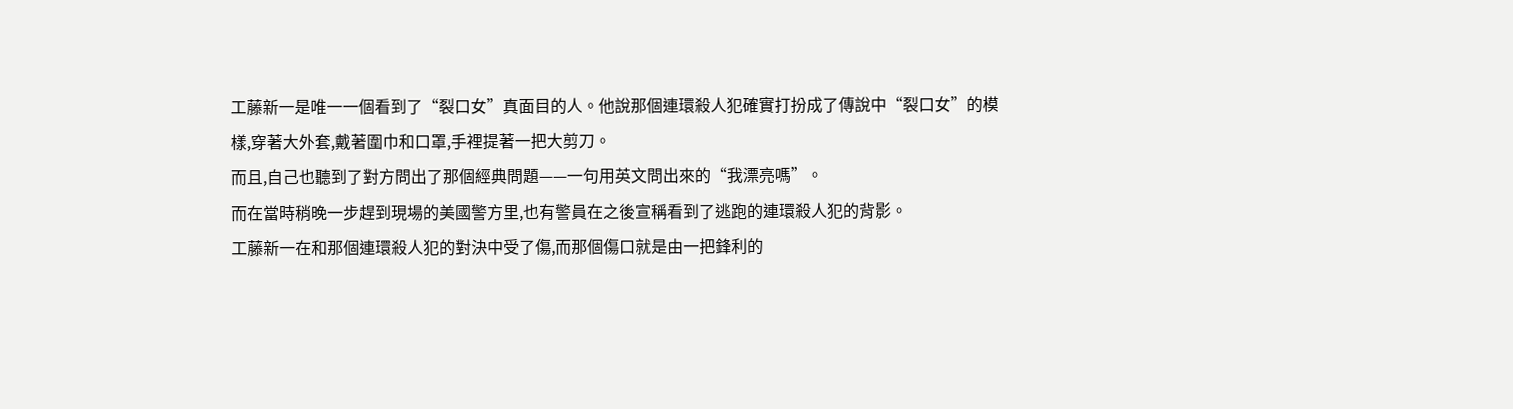工藤新一是唯一一個看到了“裂口女”真面目的人。他說那個連環殺人犯確實打扮成了傳說中“裂口女”的模樣,穿著大外套,戴著圍巾和口罩,手裡提著一把大剪刀。
而且,自己也聽到了對方問出了那個經典問題——一句用英文問出來的“我漂亮嗎”。
而在當時稍晚一步趕到現場的美國警方里,也有警員在之後宣稱看到了逃跑的連環殺人犯的背影。
工藤新一在和那個連環殺人犯的對決中受了傷,而那個傷口就是由一把鋒利的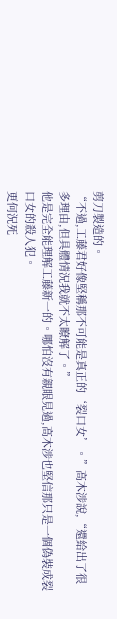剪刀製造的。
“不過,工藤君好像堅稱那不可能是真正的‘裂口女’。”高木涉說,“還給出了很多理由,但具體情況我就不太瞭解了。”
他是完全能理解工藤新一的。哪怕沒有親眼見過,高木涉也堅信那只是一個偽裝成裂口女的殺人犯。
更何況死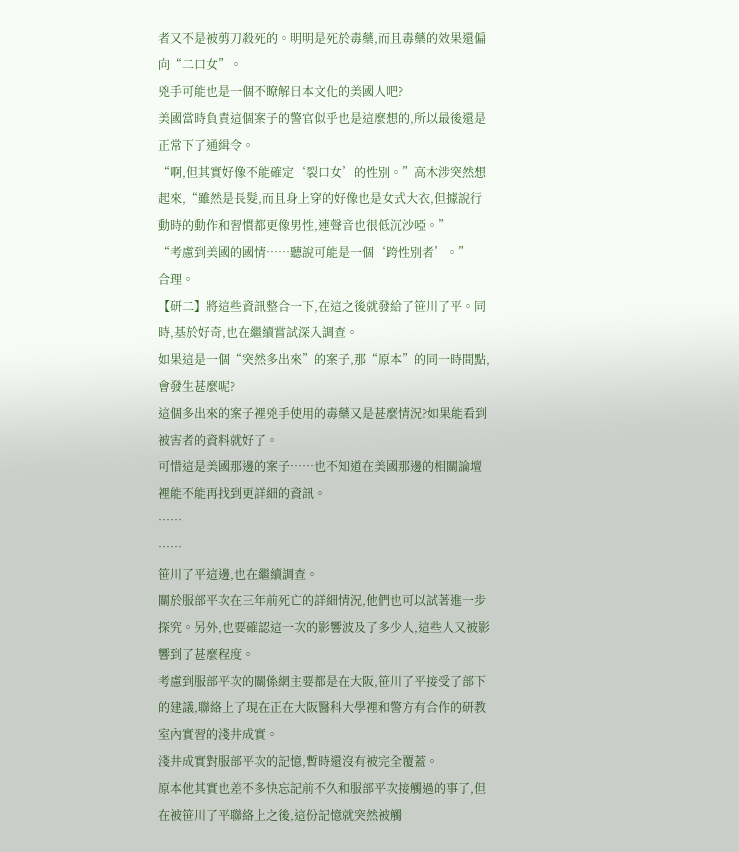者又不是被剪刀殺死的。明明是死於毒藥,而且毒藥的效果還偏向“二口女”。
兇手可能也是一個不瞭解日本文化的美國人吧?
美國當時負責這個案子的警官似乎也是這麼想的,所以最後還是正常下了通緝令。
“啊,但其實好像不能確定‘裂口女’的性別。”高木涉突然想起來,“雖然是長髮,而且身上穿的好像也是女式大衣,但據說行動時的動作和習慣都更像男性,連聲音也很低沉沙啞。”
“考慮到美國的國情……聽說可能是一個‘跨性別者’。”
合理。
【研二】將這些資訊整合一下,在這之後就發給了笹川了平。同時,基於好奇,也在繼續嘗試深入調查。
如果這是一個“突然多出來”的案子,那“原本”的同一時間點,會發生甚麼呢?
這個多出來的案子裡兇手使用的毒藥又是甚麼情況?如果能看到被害者的資料就好了。
可惜這是美國那邊的案子……也不知道在美國那邊的相關論壇裡能不能再找到更詳細的資訊。
……
……
笹川了平這邊,也在繼續調查。
關於服部平次在三年前死亡的詳細情況,他們也可以試著進一步探究。另外,也要確認這一次的影響波及了多少人,這些人又被影響到了甚麼程度。
考慮到服部平次的關係網主要都是在大阪,笹川了平接受了部下的建議,聯絡上了現在正在大阪醫科大學裡和警方有合作的研教室內實習的淺井成實。
淺井成實對服部平次的記憶,暫時還沒有被完全覆蓋。
原本他其實也差不多快忘記前不久和服部平次接觸過的事了,但在被笹川了平聯絡上之後,這份記憶就突然被觸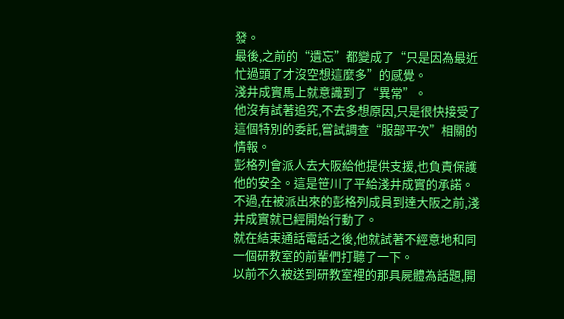發。
最後,之前的“遺忘”都變成了“只是因為最近忙過頭了才沒空想這麼多”的感覺。
淺井成實馬上就意識到了“異常”。
他沒有試著追究,不去多想原因,只是很快接受了這個特別的委託,嘗試調查“服部平次”相關的情報。
彭格列會派人去大阪給他提供支援,也負責保護他的安全。這是笹川了平給淺井成實的承諾。
不過,在被派出來的彭格列成員到達大阪之前,淺井成實就已經開始行動了。
就在結束通話電話之後,他就試著不經意地和同一個研教室的前輩們打聽了一下。
以前不久被送到研教室裡的那具屍體為話題,開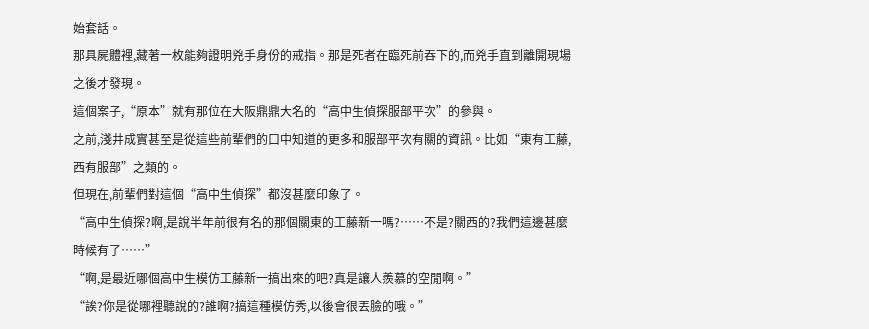始套話。
那具屍體裡,藏著一枚能夠證明兇手身份的戒指。那是死者在臨死前吞下的,而兇手直到離開現場之後才發現。
這個案子,“原本”就有那位在大阪鼎鼎大名的“高中生偵探服部平次”的參與。
之前,淺井成實甚至是從這些前輩們的口中知道的更多和服部平次有關的資訊。比如“東有工藤,西有服部”之類的。
但現在,前輩們對這個“高中生偵探”都沒甚麼印象了。
“高中生偵探?啊,是說半年前很有名的那個關東的工藤新一嗎?……不是?關西的?我們這邊甚麼時候有了……”
“啊,是最近哪個高中生模仿工藤新一搞出來的吧?真是讓人羨慕的空閒啊。”
“誒?你是從哪裡聽說的?誰啊?搞這種模仿秀,以後會很丟臉的哦。”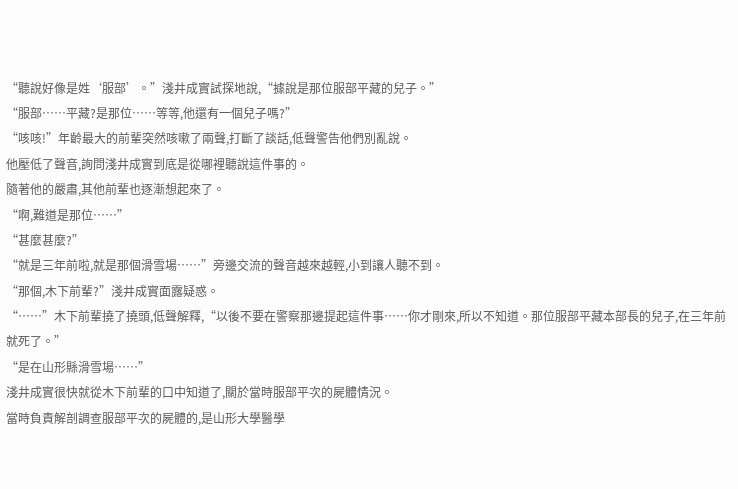“聽說好像是姓‘服部’。”淺井成實試探地說,“據說是那位服部平藏的兒子。”
“服部……平藏?是那位……等等,他還有一個兒子嗎?”
“咳咳!”年齡最大的前輩突然咳嗽了兩聲,打斷了談話,低聲警告他們別亂說。
他壓低了聲音,詢問淺井成實到底是從哪裡聽說這件事的。
隨著他的嚴肅,其他前輩也逐漸想起來了。
“啊,難道是那位……”
“甚麼甚麼?”
“就是三年前啦,就是那個滑雪場……”旁邊交流的聲音越來越輕,小到讓人聽不到。
“那個,木下前輩?”淺井成實面露疑惑。
“……”木下前輩撓了撓頭,低聲解釋,“以後不要在警察那邊提起這件事……你才剛來,所以不知道。那位服部平藏本部長的兒子,在三年前就死了。”
“是在山形縣滑雪場……”
淺井成實很快就從木下前輩的口中知道了,關於當時服部平次的屍體情況。
當時負責解剖調查服部平次的屍體的,是山形大學醫學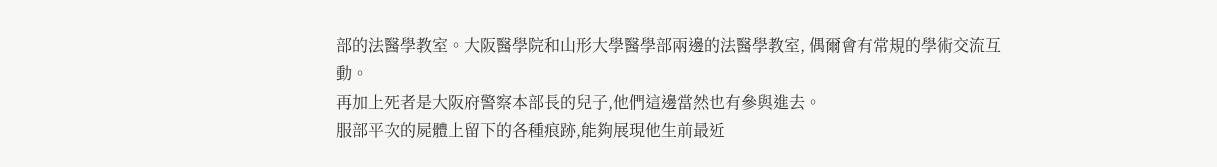部的法醫學教室。大阪醫學院和山形大學醫學部兩邊的法醫學教室, 偶爾會有常規的學術交流互動。
再加上死者是大阪府警察本部長的兒子,他們這邊當然也有參與進去。
服部平次的屍體上留下的各種痕跡,能夠展現他生前最近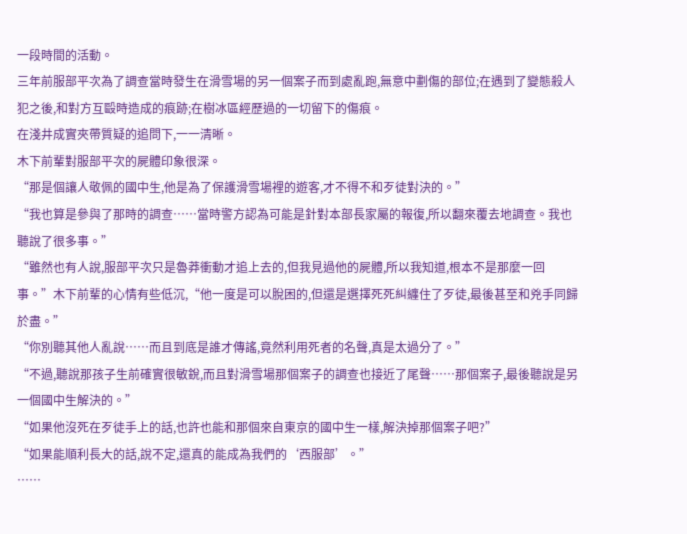一段時間的活動。
三年前服部平次為了調查當時發生在滑雪場的另一個案子而到處亂跑,無意中劃傷的部位;在遇到了變態殺人犯之後,和對方互毆時造成的痕跡;在樹冰區經歷過的一切留下的傷痕。
在淺井成實夾帶質疑的追問下,一一清晰。
木下前輩對服部平次的屍體印象很深。
“那是個讓人敬佩的國中生,他是為了保護滑雪場裡的遊客,才不得不和歹徒對決的。”
“我也算是參與了那時的調查……當時警方認為可能是針對本部長家屬的報復,所以翻來覆去地調查。我也聽說了很多事。”
“雖然也有人說,服部平次只是魯莽衝動才追上去的,但我見過他的屍體,所以我知道,根本不是那麼一回事。”木下前輩的心情有些低沉,“他一度是可以脫困的,但還是選擇死死糾纏住了歹徒,最後甚至和兇手同歸於盡。”
“你別聽其他人亂說……而且到底是誰才傳謠,竟然利用死者的名聲,真是太過分了。”
“不過,聽說那孩子生前確實很敏銳,而且對滑雪場那個案子的調查也接近了尾聲……那個案子,最後聽說是另一個國中生解決的。”
“如果他沒死在歹徒手上的話,也許也能和那個來自東京的國中生一樣,解決掉那個案子吧?”
“如果能順利長大的話,說不定,還真的能成為我們的‘西服部’。”
……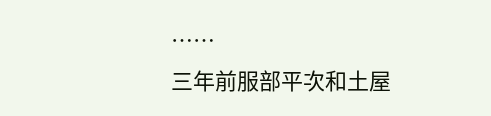……
三年前服部平次和土屋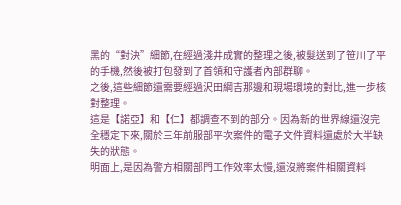黑的“對決”細節,在經過淺井成實的整理之後,被髮送到了笹川了平的手機,然後被打包發到了首領和守護者內部群聊。
之後,這些細節還需要經過沢田綱吉那邊和現場環境的對比,進一步核對整理。
這是【諾亞】和【仁】都調查不到的部分。因為新的世界線還沒完全穩定下來,關於三年前服部平次案件的電子文件資料還處於大半缺失的狀態。
明面上,是因為警方相關部門工作效率太慢,還沒將案件相關資料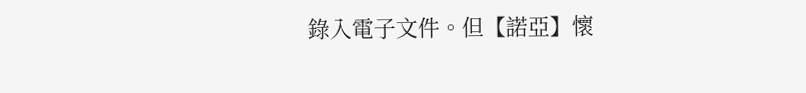錄入電子文件。但【諾亞】懷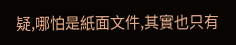疑,哪怕是紙面文件,其實也只有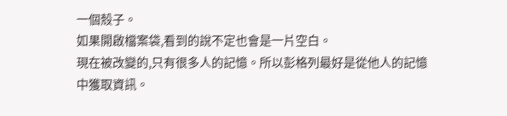一個殼子。
如果開啟檔案袋,看到的說不定也會是一片空白。
現在被改變的,只有很多人的記憶。所以彭格列最好是從他人的記憶中獲取資訊。